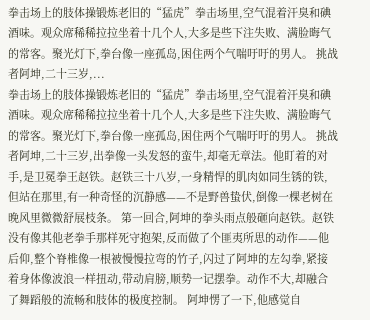拳击场上的肢体操锻炼老旧的“猛虎”拳击场里,空气混着汗臭和碘酒味。观众席稀稀拉拉坐着十几个人,大多是些下注失败、满脸晦气的常客。聚光灯下,拳台像一座孤岛,困住两个气喘吁吁的男人。 挑战者阿坤,二十三岁,...
拳击场上的肢体操锻炼老旧的“猛虎”拳击场里,空气混着汗臭和碘酒味。观众席稀稀拉拉坐着十几个人,大多是些下注失败、满脸晦气的常客。聚光灯下,拳台像一座孤岛,困住两个气喘吁吁的男人。 挑战者阿坤,二十三岁,出拳像一头发怒的蛮牛,却毫无章法。他盯着的对手,是卫冕拳王赵铁。赵铁三十八岁,一身精悍的肌肉如同生锈的铁,但站在那里,有一种奇怪的沉静感——不是野兽蛰伏,倒像一棵老树在晚风里微微舒展枝条。 第一回合,阿坤的拳头雨点般砸向赵铁。赵铁没有像其他老拳手那样死守抱架,反而做了个匪夷所思的动作——他后仰,整个脊椎像一根被慢慢拉弯的竹子,闪过了阿坤的左勾拳,紧接着身体像波浪一样扭动,带动肩膀,顺势一记摆拳。动作不大,却融合了舞蹈般的流畅和肢体的极度控制。 阿坤愣了一下,他感觉自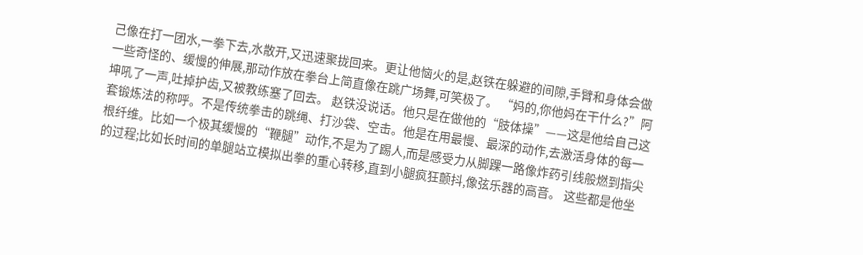己像在打一团水,一拳下去,水散开,又迅速聚拢回来。更让他恼火的是,赵铁在躲避的间隙,手臂和身体会做一些奇怪的、缓慢的伸展,那动作放在拳台上简直像在跳广场舞,可笑极了。 “妈的,你他妈在干什么?”阿坤吼了一声,吐掉护齿,又被教练塞了回去。 赵铁没说话。他只是在做他的“肢体操”——这是他给自己这套锻炼法的称呼。不是传统拳击的跳绳、打沙袋、空击。他是在用最慢、最深的动作,去激活身体的每一根纤维。比如一个极其缓慢的“鞭腿”动作,不是为了踢人,而是感受力从脚踝一路像炸药引线般燃到指尖的过程;比如长时间的单腿站立模拟出拳的重心转移,直到小腿疯狂颤抖,像弦乐器的高音。 这些都是他坐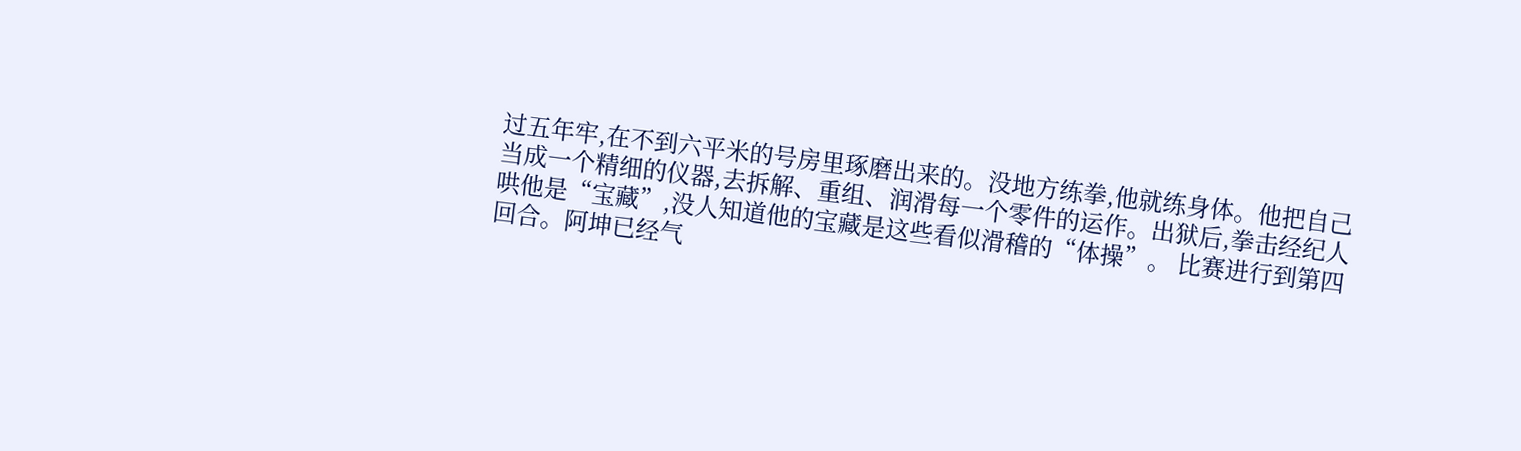过五年牢,在不到六平米的号房里琢磨出来的。没地方练拳,他就练身体。他把自己当成一个精细的仪器,去拆解、重组、润滑每一个零件的运作。出狱后,拳击经纪人哄他是“宝藏”,没人知道他的宝藏是这些看似滑稽的“体操”。 比赛进行到第四回合。阿坤已经气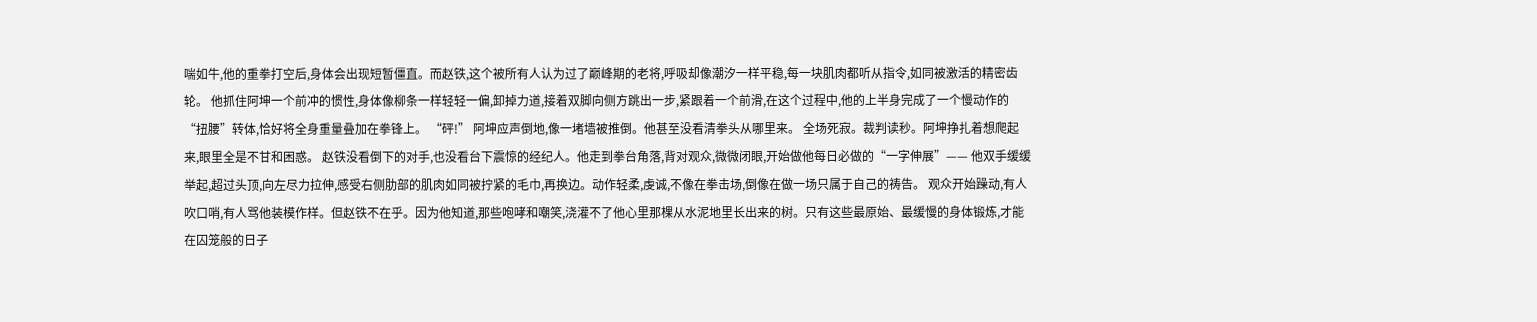喘如牛,他的重拳打空后,身体会出现短暂僵直。而赵铁,这个被所有人认为过了巅峰期的老将,呼吸却像潮汐一样平稳,每一块肌肉都听从指令,如同被激活的精密齿轮。 他抓住阿坤一个前冲的惯性,身体像柳条一样轻轻一偏,卸掉力道,接着双脚向侧方跳出一步,紧跟着一个前滑,在这个过程中,他的上半身完成了一个慢动作的“扭腰”转体,恰好将全身重量叠加在拳锋上。 “砰!” 阿坤应声倒地,像一堵墙被推倒。他甚至没看清拳头从哪里来。 全场死寂。裁判读秒。阿坤挣扎着想爬起来,眼里全是不甘和困惑。 赵铁没看倒下的对手,也没看台下震惊的经纪人。他走到拳台角落,背对观众,微微闭眼,开始做他每日必做的“一字伸展”—— 他双手缓缓举起,超过头顶,向左尽力拉伸,感受右侧肋部的肌肉如同被拧紧的毛巾,再换边。动作轻柔,虔诚,不像在拳击场,倒像在做一场只属于自己的祷告。 观众开始躁动,有人吹口哨,有人骂他装模作样。但赵铁不在乎。因为他知道,那些咆哮和嘲笑,浇灌不了他心里那棵从水泥地里长出来的树。只有这些最原始、最缓慢的身体锻炼,才能在囚笼般的日子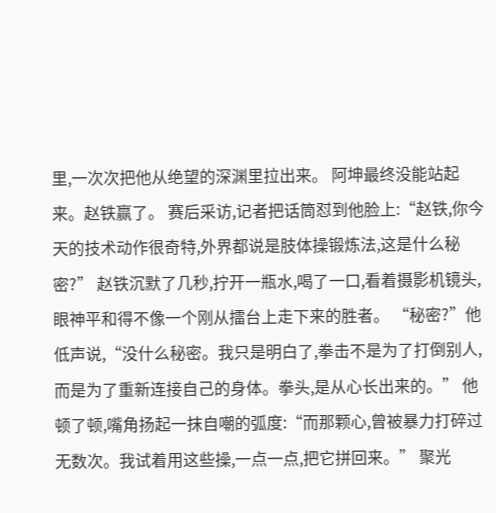里,一次次把他从绝望的深渊里拉出来。 阿坤最终没能站起来。赵铁赢了。 赛后采访,记者把话筒怼到他脸上:“赵铁,你今天的技术动作很奇特,外界都说是肢体操锻炼法,这是什么秘密?” 赵铁沉默了几秒,拧开一瓶水,喝了一口,看着摄影机镜头,眼神平和得不像一个刚从擂台上走下来的胜者。 “秘密?”他低声说,“没什么秘密。我只是明白了,拳击不是为了打倒别人,而是为了重新连接自己的身体。拳头,是从心长出来的。” 他顿了顿,嘴角扬起一抹自嘲的弧度:“而那颗心,曾被暴力打碎过无数次。我试着用这些操,一点一点,把它拼回来。” 聚光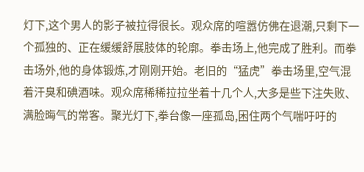灯下,这个男人的影子被拉得很长。观众席的喧嚣仿佛在退潮,只剩下一个孤独的、正在缓缓舒展肢体的轮廓。拳击场上,他完成了胜利。而拳击场外,他的身体锻炼,才刚刚开始。老旧的“猛虎”拳击场里,空气混着汗臭和碘酒味。观众席稀稀拉拉坐着十几个人,大多是些下注失败、满脸晦气的常客。聚光灯下,拳台像一座孤岛,困住两个气喘吁吁的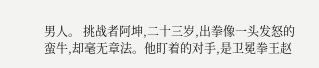男人。 挑战者阿坤,二十三岁,出拳像一头发怒的蛮牛,却毫无章法。他盯着的对手,是卫冕拳王赵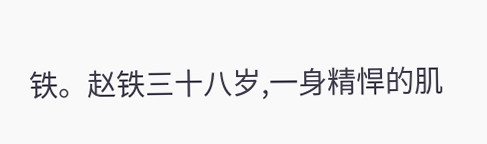铁。赵铁三十八岁,一身精悍的肌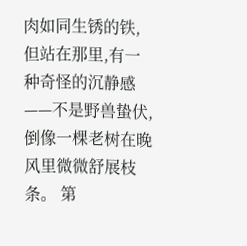肉如同生锈的铁,但站在那里,有一种奇怪的沉静感——不是野兽蛰伏,倒像一棵老树在晚风里微微舒展枝条。 第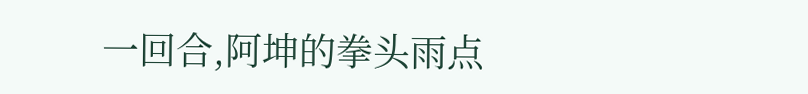一回合,阿坤的拳头雨点